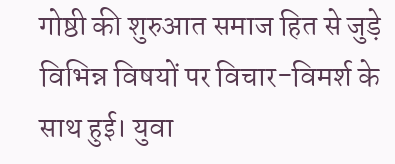गोष्ठी की शुरुआत समाज हित से जुड़े विभिन्न विषयों पर विचार-विमर्श के साथ हुई। युवा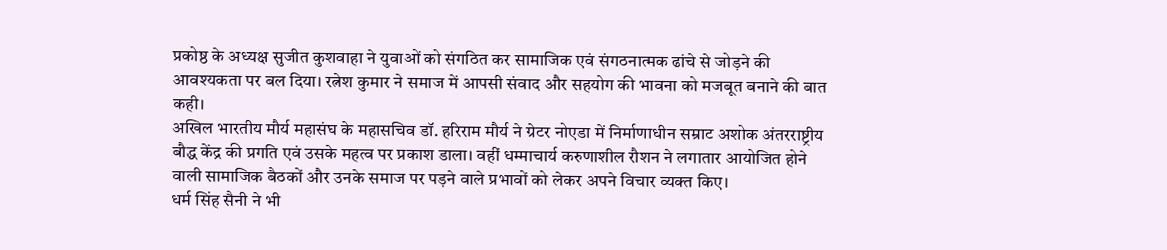प्रकोष्ठ के अध्यक्ष सुजीत कुशवाहा ने युवाओं को संगठित कर सामाजिक एवं संगठनात्मक ढांचे से जोड़ने की आवश्यकता पर बल दिया। रत्नेश कुमार ने समाज में आपसी संवाद और सहयोग की भावना को मजबूत बनाने की बात कही।
अखिल भारतीय मौर्य महासंघ के महासचिव डॉ. हरिराम मौर्य ने ग्रेटर नोएडा में निर्माणाधीन सम्राट अशोक अंतरराष्ट्रीय बौद्ध केंद्र की प्रगति एवं उसके महत्व पर प्रकाश डाला। वहीं धम्माचार्य करुणाशील रौशन ने लगातार आयोजित होने वाली सामाजिक बैठकों और उनके समाज पर पड़ने वाले प्रभावों को लेकर अपने विचार व्यक्त किए।
धर्म सिंह सैनी ने भी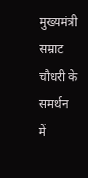मुख्यमंत्री सम्राट चौधरी के समर्थन में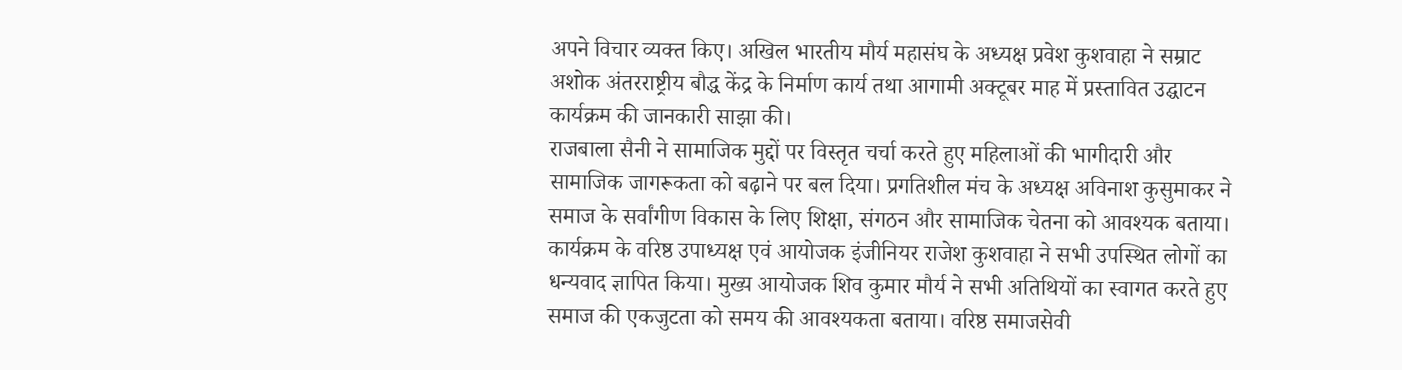अपने विचार व्यक्त किए। अखिल भारतीय मौर्य महासंघ के अध्यक्ष प्रवेश कुशवाहा ने सम्राट अशोक अंतरराष्ट्रीय बौद्ध केंद्र के निर्माण कार्य तथा आगामी अक्टूबर माह में प्रस्तावित उद्घाटन कार्यक्रम की जानकारी साझा की।
राजबाला सैनी ने सामाजिक मुद्दों पर विस्तृत चर्चा करते हुए महिलाओं की भागीदारी और सामाजिक जागरूकता को बढ़ाने पर बल दिया। प्रगतिशील मंच के अध्यक्ष अविनाश कुसुमाकर ने समाज के सर्वांगीण विकास के लिए शिक्षा, संगठन और सामाजिक चेतना को आवश्यक बताया।
कार्यक्रम के वरिष्ठ उपाध्यक्ष एवं आयोजक इंजीनियर राजेश कुशवाहा ने सभी उपस्थित लोगों का धन्यवाद ज्ञापित किया। मुख्य आयोजक शिव कुमार मौर्य ने सभी अतिथियों का स्वागत करते हुए समाज की एकजुटता को समय की आवश्यकता बताया। वरिष्ठ समाजसेवी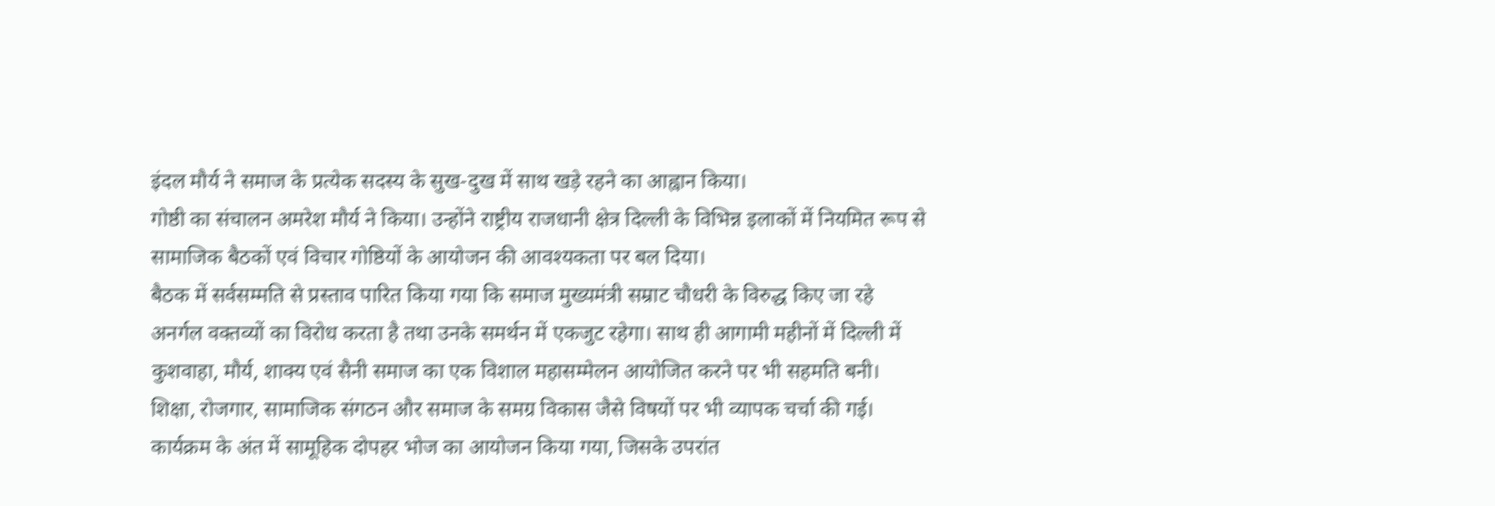इंदल मौर्य ने समाज के प्रत्येक सदस्य के सुख-दुख में साथ खड़े रहने का आह्वान किया।
गोष्ठी का संचालन अमरेश मौर्य ने किया। उन्होंने राष्ट्रीय राजधानी क्षेत्र दिल्ली के विभिन्न इलाकों में नियमित रूप से सामाजिक बैठकों एवं विचार गोष्ठियों के आयोजन की आवश्यकता पर बल दिया।
बैठक में सर्वसम्मति से प्रस्ताव पारित किया गया कि समाज मुख्यमंत्री सम्राट चौधरी के विरुद्ध किए जा रहे अनर्गल वक्तव्यों का विरोध करता है तथा उनके समर्थन में एकजुट रहेगा। साथ ही आगामी महीनों में दिल्ली में कुशवाहा, मौर्य, शाक्य एवं सैनी समाज का एक विशाल महासम्मेलन आयोजित करने पर भी सहमति बनी। शिक्षा, रोजगार, सामाजिक संगठन और समाज के समग्र विकास जैसे विषयों पर भी व्यापक चर्चा की गई।
कार्यक्रम के अंत में सामूहिक दोपहर भोज का आयोजन किया गया, जिसके उपरांत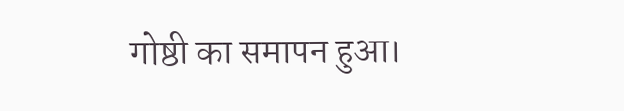गोष्ठी का समापन हुआ।